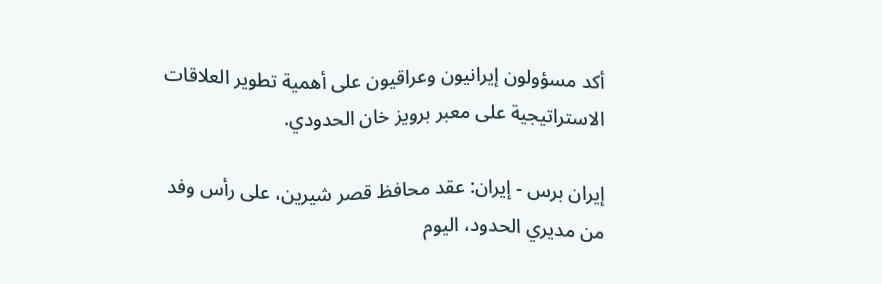أكد مسؤولون إيرانيون وعراقيون على أهمية تطوير العلاقات الاستراتيجية على معبر برويز خان الحدودي.

إيران برس - إيران: عقد محافظ قصر شيرين، على رأس وفد من مديري الحدود، اليوم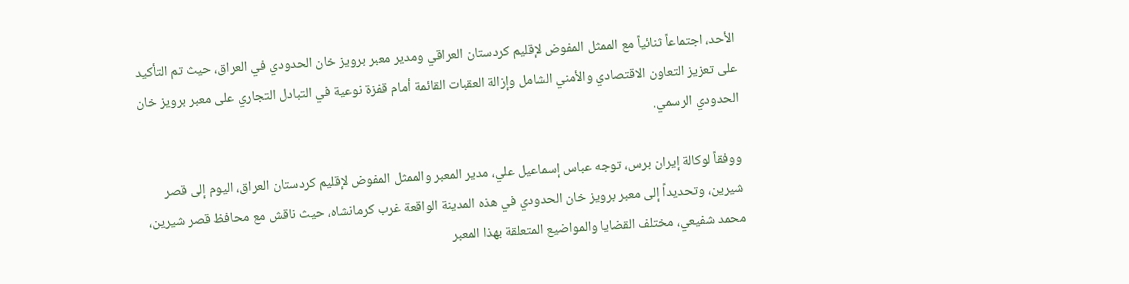الأحد، اجتماعاً ثنائياً مع الممثل المفوض لإقليم كردستان العراقي ومدير معبر برويز خان الحدودي في العراق، حيث تم التأكيد على تعزيز التعاون الاقتصادي والأمني الشامل وإزالة العقبات القائمة أمام قفزة نوعية في التبادل التجاري على معبر برويز خان الحدودي الرسمي.

ووفقاً لوكالة إيران برس، توجه عباس إسماعيل علي، مدير المعبر والممثل المفوض لإقليم كردستان العراق، اليوم إلى قصر شيرين، وتحديداً إلى معبر برويز خان الحدودي في هذه المدينة الواقعة غرب كرمانشاه، حيث ناقش مع محافظ قصر شيرين، محمد شفيعي، مختلف القضايا والمواضيع المتعلقة بهذا المعبر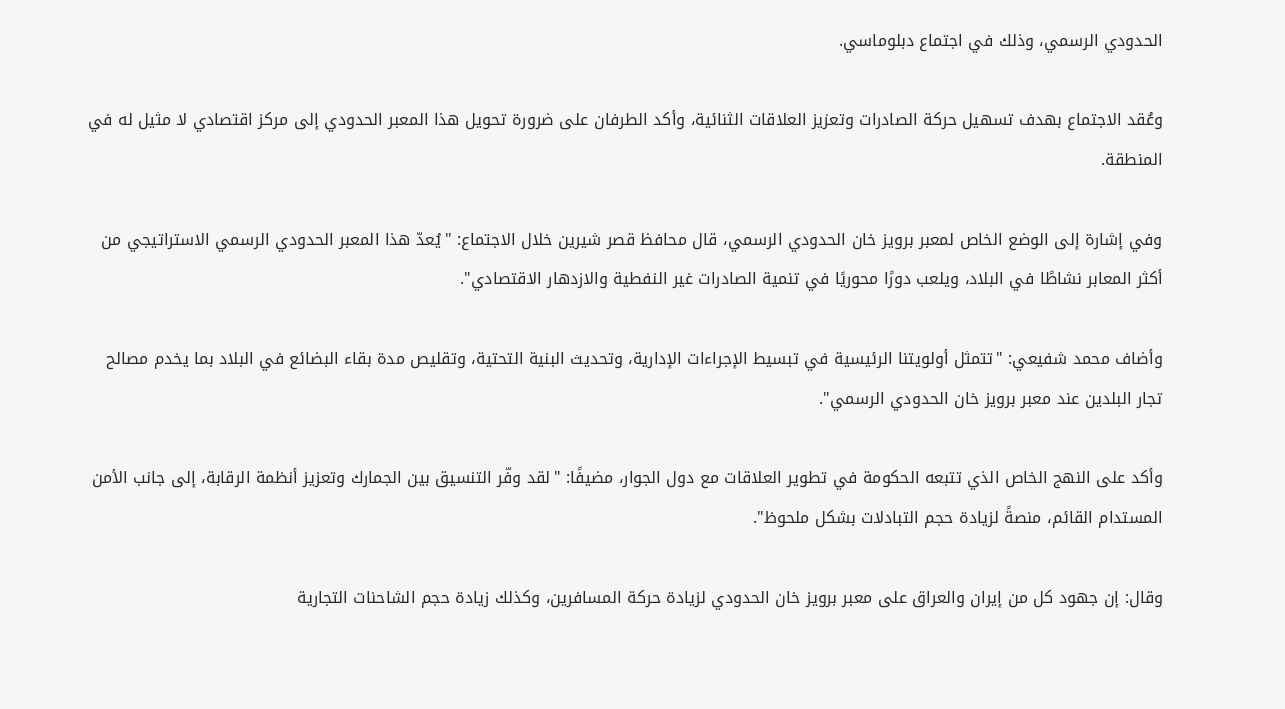الحدودي الرسمي، وذلك في اجتماع دبلوماسي.

وعُقد الاجتماع بهدف تسهيل حركة الصادرات وتعزيز العلاقات الثنائية، وأكد الطرفان على ضرورة تحويل هذا المعبر الحدودي إلى مركز اقتصادي لا مثيل له في المنطقة.

وفي إشارة إلى الوضع الخاص لمعبر برويز خان الحدودي الرسمي، قال محافظ قصر شيرين خلال الاجتماع: "يُعدّ هذا المعبر الحدودي الرسمي الاستراتيجي من أكثر المعابر نشاطًا في البلاد، ويلعب دورًا محوريًا في تنمية الصادرات غير النفطية والازدهار الاقتصادي".

وأضاف محمد شفيعي: "تتمثل أولويتنا الرئيسية في تبسيط الإجراءات الإدارية، وتحديث البنية التحتية، وتقليص مدة بقاء البضائع في البلاد بما يخدم مصالح تجار البلدين عند معبر برويز خان الحدودي الرسمي".

وأكد على النهج الخاص الذي تتبعه الحكومة في تطوير العلاقات مع دول الجوار، مضيفًا: "لقد وفّر التنسيق بين الجمارك وتعزيز أنظمة الرقابة، إلى جانب الأمن المستدام القائم، منصةً لزيادة حجم التبادلات بشكل ملحوظ".

وقال: إن جهود كل من إيران والعراق على معبر برويز خان الحدودي لزيادة حركة المسافرين، وكذلك زيادة حجم الشاحنات التجارية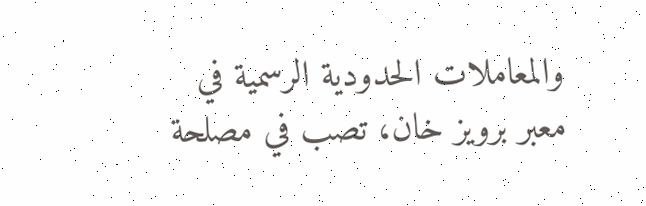والمعاملات الحدودية الرسمية في معبر برويز خان، تصب في مصلحة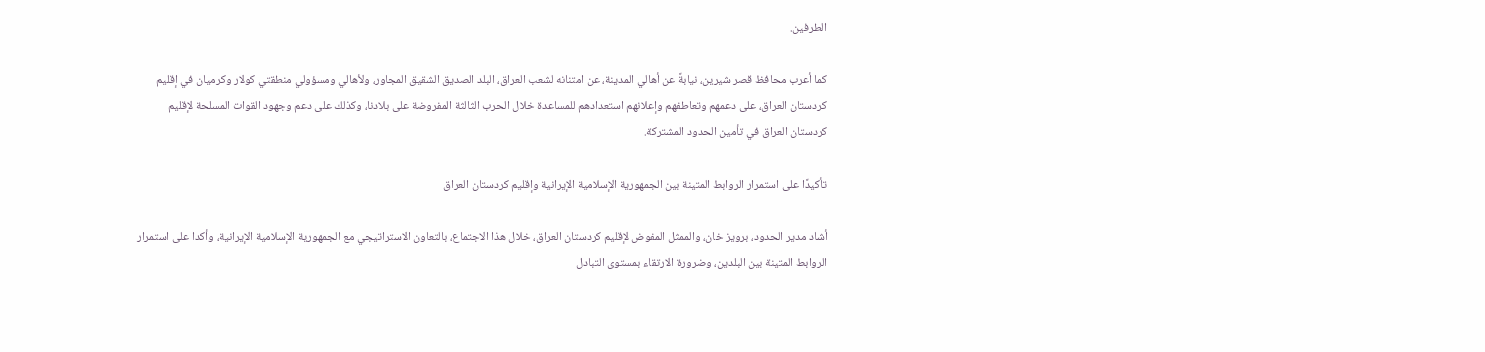الطرفين.

كما أعرب محافظ قصر شيرين، نيابةً عن أهالي المدينة، عن امتنانه لشعب العراق، البلد الصديق الشقيق المجاور، ولأهالي ومسؤولي منطقتي كولار وكرميان في إقليم كردستان العراق، على دعمهم وتعاطفهم وإعلانهم استعدادهم للمساعدة خلال الحرب الثالثة المفروضة على بلادنا، وكذلك على دعم وجهود القوات المسلحة لإقليم كردستان العراق في تأمين الحدود المشتركة.

تأكيدًا على استمرار الروابط المتينة بين الجمهورية الإسلامية الإيرانية وإقليم كردستان العراق

أشاد مدير الحدود، برويز خان، والممثل المفوض لإقليم كردستان العراق، خلال هذا الاجتماع، بالتعاون الاستراتيجي مع الجمهورية الإسلامية الإيرانية، وأكدا على استمرار الروابط المتينة بين البلدين، وضرورة الارتقاء بمستوى التبادل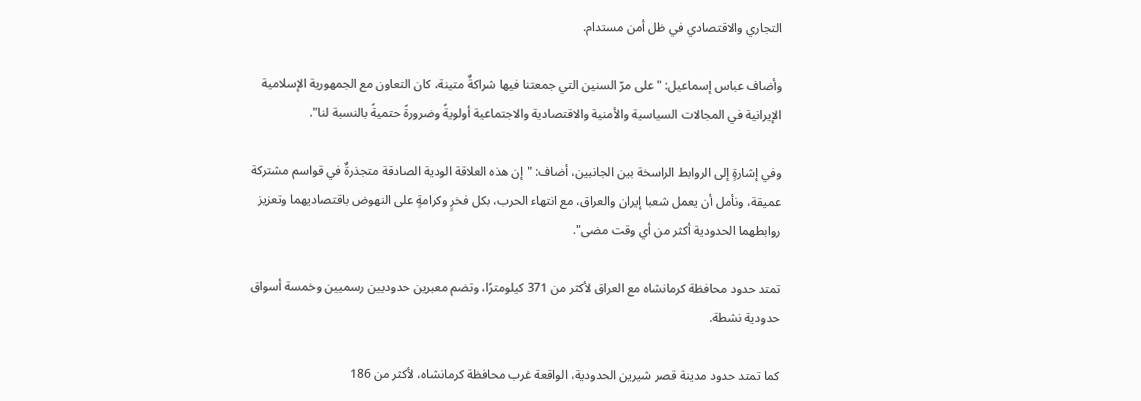التجاري والاقتصادي في ظل أمن مستدام.

وأضاف عباس إسماعيل: "على مرّ السنين التي جمعتنا فيها شراكةٌ متينة، كان التعاون مع الجمهورية الإسلامية الإيرانية في المجالات السياسية والأمنية والاقتصادية والاجتماعية أولويةً وضرورةً حتميةً بالنسبة لنا".

وفي إشارةٍ إلى الروابط الراسخة بين الجانبين، أضاف: "إن هذه العلاقة الودية الصادقة متجذرةٌ في قواسم مشتركة عميقة، ونأمل أن يعمل شعبا إيران والعراق، مع انتهاء الحرب، بكل فخرٍ وكرامةٍ على النهوض باقتصاديهما وتعزيز روابطهما الحدودية أكثر من أي وقت مضى".

تمتد حدود محافظة كرمانشاه مع العراق لأكثر من 371 كيلومترًا، وتضم معبرين حدوديين رسميين وخمسة أسواق حدودية نشطة.

كما تمتد حدود مدينة قصر شيرين الحدودية، الواقعة غرب محافظة كرمانشاه، لأكثر من 186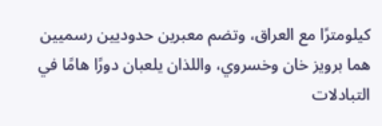كيلومترًا مع العراق، وتضم معبرين حدوديين رسميين هما برويز خان وخسروي، واللذان يلعبان دورًا هامًا في التبادلات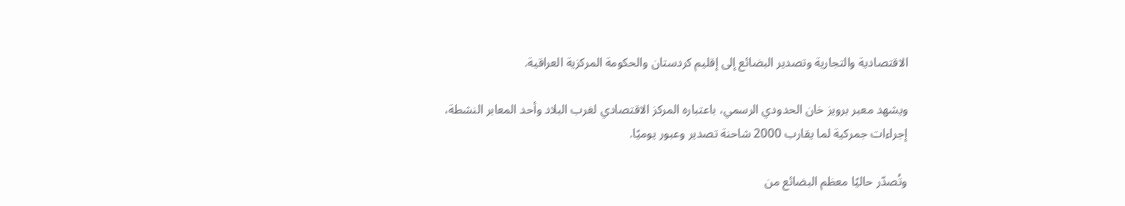الاقتصادية والتجارية وتصدير البضائع إلى إقليم كردستان والحكومة المركزية العراقية.

ويشهد معبر برويز خان الحدودي الرسمي، باعتباره المركز الاقتصادي لغرب البلاد وأحد المعابر النشطة، إجراءات جمركية لما يقارب 2000 شاحنة تصدير وعبور يوميًا.

وتُصدّر حاليًا معظم البضائع من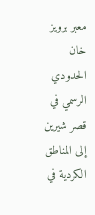معبر برويز خان الحدودي الرسمي في قصر شيرين إلى المناطق الكردية في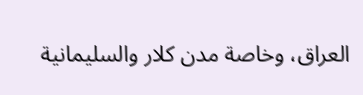العراق، وخاصة مدن كلار والسليمانية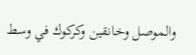والموصل وخانقين وكركوك في وسط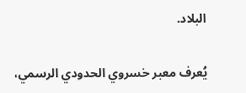البلاد.

يُعرف معبر خسروي الحدودي الرسمي،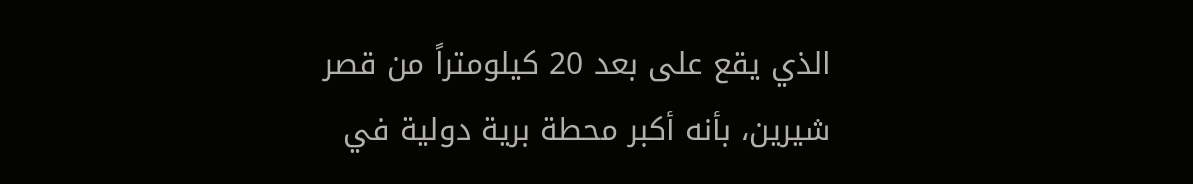الذي يقع على بعد 20 كيلومتراً من قصر شيرين، بأنه أكبر محطة برية دولية في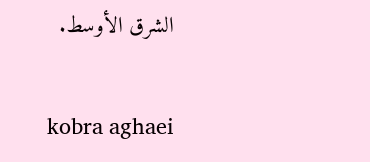الشرق الأوسط.

kobra aghaei